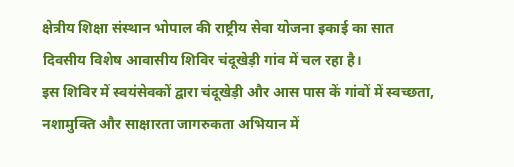क्षेत्रीय शिक्षा संस्थान भोपाल की राष्ट्रीय सेवा योजना इकाई का सात दिवसीय विशेष आवासीय शिविर चंदूखेड़ी गांव में चल रहा है।
इस शिविर में स्वयंसेवकों द्वारा चंदूखेड़ी और आस पास कें गांवों में स्वच्छता, नशामुक्ति और साक्षारता जागरुकता अभियान में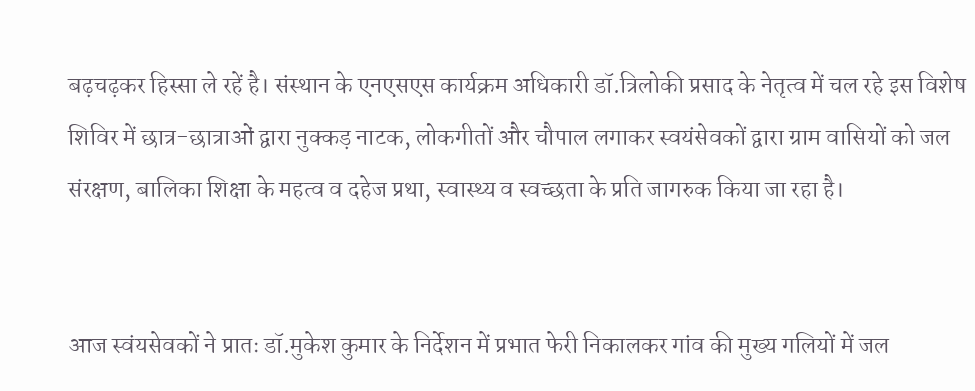बढ़चढ़कर हिस्सा ले रहें है। संस्थान के एनएसएस कार्यक्रम अधिकारी डॉ.त्रिलोकी प्रसाद के नेतृत्व में चल रहे इस विशेष शिविर में छात्र-छात्राओं द्वारा नुक्कड़ नाटक, लोकगीतों और चौपाल लगाकर स्वयंसेवकों द्वारा ग्राम वासियों को जल संरक्षण, बालिका शिक्षा के महत्व व दहेज प्रथा, स्वास्थ्य व स्वच्छता के प्रति जागरुक किया जा रहा है।


आज स्वंयसेवकों ने प्रातः डॉ.मुकेश कुमार के निर्देशन में प्रभात फेरी निकालकर गांव की मुख्य गलियों में जल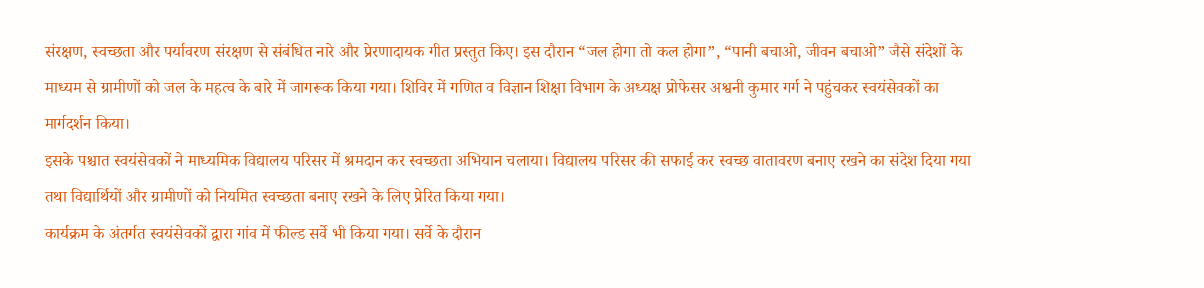संरक्षण, स्वच्छता और पर्यावरण संरक्षण से संबंधित नारे और प्रेरणादायक गीत प्रस्तुत किए। इस दौरान “जल होगा तो कल होगा”, “पानी बचाओ, जीवन बचाओ” जैसे संदेशों के माध्यम से ग्रामीणों को जल के महत्व के बारे में जागरूक किया गया। शिविर में गणित व विज्ञान शिक्षा विभाग के अध्यक्ष प्रोफेसर अश्वनी कुमार गर्ग ने पहुंचकर स्वयंसेवकों का मार्गदर्शन किया।
इसके पश्चात स्वयंसेवकों ने माध्यमिक विद्यालय परिसर में श्रमदान कर स्वच्छता अभियान चलाया। विद्यालय परिसर की सफाई कर स्वच्छ वातावरण बनाए रखने का संदेश दिया गया तथा विद्यार्थियों और ग्रामीणों को नियमित स्वच्छता बनाए रखने के लिए प्रेरित किया गया।
कार्यक्रम के अंतर्गत स्वयंसेवकों द्वारा गांव में फील्ड सर्वे भी किया गया। सर्वे के दौरान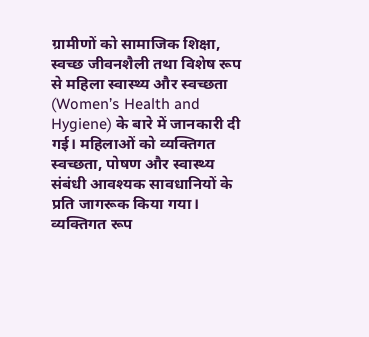ग्रामीणों को सामाजिक शिक्षा, स्वच्छ जीवनशैली तथा विशेष रूप से महिला स्वास्थ्य और स्वच्छता (Women’s Health and Hygiene) के बारे में जानकारी दी गई। महिलाओं को व्यक्तिगत स्वच्छता, पोषण और स्वास्थ्य संबंधी आवश्यक सावधानियों के प्रति जागरूक किया गया। व्यक्तिगत रूप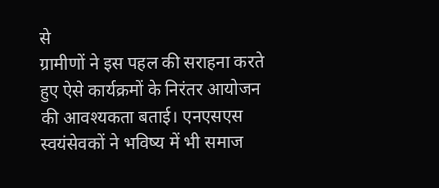से
ग्रामीणों ने इस पहल की सराहना करते हुए ऐसे कार्यक्रमों के निरंतर आयोजन की आवश्यकता बताई। एनएसएस स्वयंसेवकों ने भविष्य में भी समाज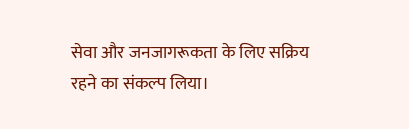सेवा और जनजागरूकता के लिए सक्रिय रहने का संकल्प लिया।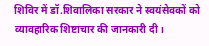शिविर में डॉ.शिवालिका सरकार ने स्वयंसेवकों को व्यावहारिक शिष्टाचार की जानकारी दी।